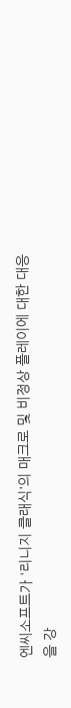엔씨소프트가 '리니지 클래식'의 매크로 및 비정상 플레이에 대한 대응을 강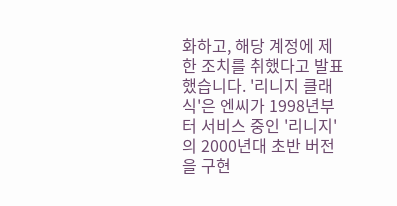화하고, 해당 계정에 제한 조치를 취했다고 발표했습니다. '리니지 클래식'은 엔씨가 1998년부터 서비스 중인 '리니지'의 2000년대 초반 버전을 구현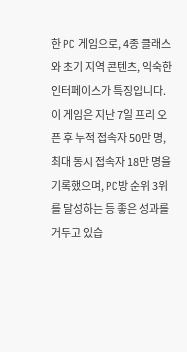한 PC 게임으로, 4종 클래스와 초기 지역 콘텐츠, 익숙한 인터페이스가 특징입니다.
이 게임은 지난 7일 프리 오픈 후 누적 접속자 50만 명, 최대 동시 접속자 18만 명을 기록했으며, PC방 순위 3위를 달성하는 등 좋은 성과를 거두고 있습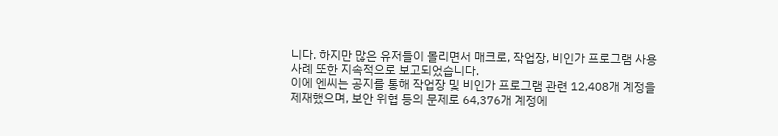니다. 하지만 많은 유저들이 몰리면서 매크로, 작업장, 비인가 프로그램 사용 사례 또한 지속적으로 보고되었습니다.
이에 엔씨는 공지를 통해 작업장 및 비인가 프로그램 관련 12,408개 계정을 제재했으며, 보안 위협 등의 문제로 64,376개 계정에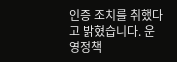인증 조치를 취했다고 밝혔습니다. 운영정책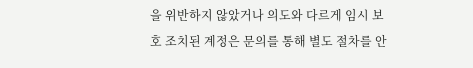을 위반하지 않았거나 의도와 다르게 임시 보호 조치된 계정은 문의를 통해 별도 절차를 안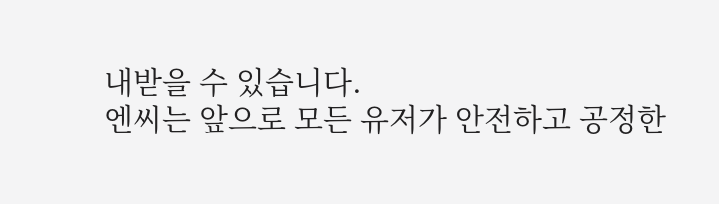내받을 수 있습니다.
엔씨는 앞으로 모든 유저가 안전하고 공정한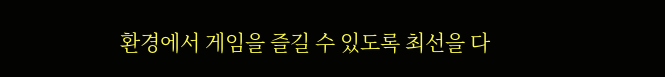환경에서 게임을 즐길 수 있도록 최선을 다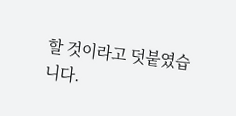할 것이라고 덧붙였습니다.